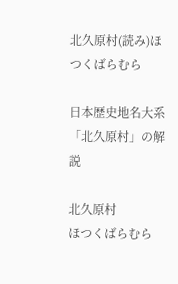北久原村(読み)ほつくばらむら

日本歴史地名大系 「北久原村」の解説

北久原村
ほつくばらむら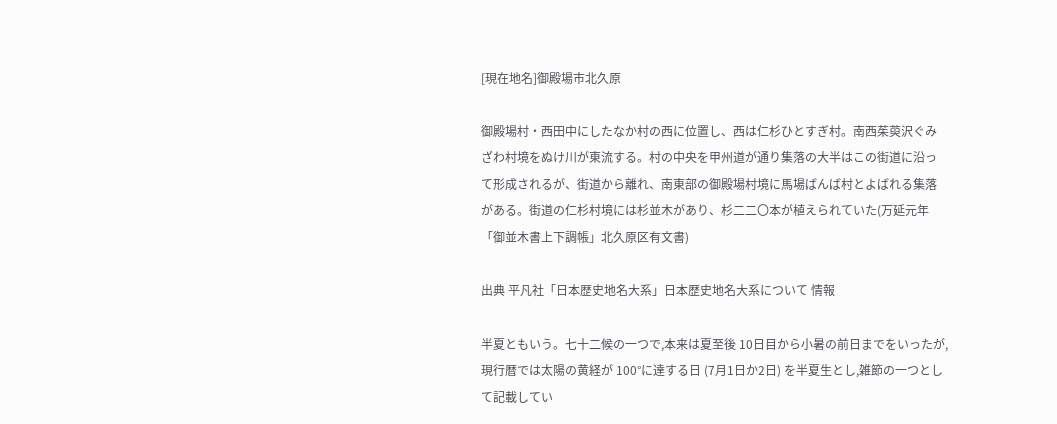[現在地名]御殿場市北久原

御殿場村・西田中にしたなか村の西に位置し、西は仁杉ひとすぎ村。南西茱萸沢ぐみざわ村境をぬけ川が東流する。村の中央を甲州道が通り集落の大半はこの街道に沿って形成されるが、街道から離れ、南東部の御殿場村境に馬場ばんば村とよばれる集落がある。街道の仁杉村境には杉並木があり、杉二二〇本が植えられていた(万延元年「御並木書上下調帳」北久原区有文書)

出典 平凡社「日本歴史地名大系」日本歴史地名大系について 情報

半夏ともいう。七十二候の一つで,本来は夏至後 10日目から小暑の前日までをいったが,現行暦では太陽の黄経が 100°に達する日 (7月1日か2日) を半夏生とし,雑節の一つとして記載してい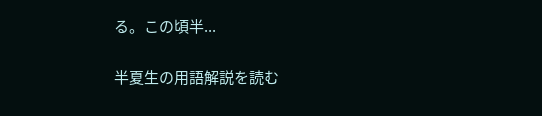る。この頃半...

半夏生の用語解説を読む